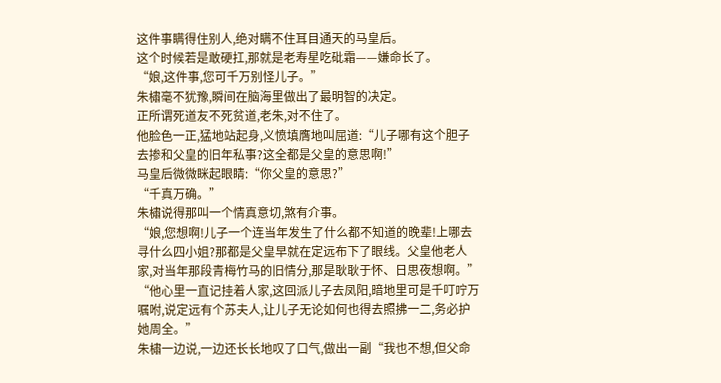这件事瞒得住别人,绝对瞒不住耳目通天的马皇后。
这个时候若是敢硬扛,那就是老寿星吃砒霜——嫌命长了。
“娘,这件事,您可千万别怪儿子。”
朱橚毫不犹豫,瞬间在脑海里做出了最明智的决定。
正所谓死道友不死贫道,老朱,对不住了。
他脸色一正,猛地站起身,义愤填膺地叫屈道:“儿子哪有这个胆子去掺和父皇的旧年私事?这全都是父皇的意思啊!”
马皇后微微眯起眼睛:“你父皇的意思?”
“千真万确。”
朱橚说得那叫一个情真意切,煞有介事。
“娘,您想啊!儿子一个连当年发生了什么都不知道的晚辈!上哪去寻什么四小姐?那都是父皇早就在定远布下了眼线。父皇他老人家,对当年那段青梅竹马的旧情分,那是耿耿于怀、日思夜想啊。”
“他心里一直记挂着人家,这回派儿子去凤阳,暗地里可是千叮咛万嘱咐,说定远有个苏夫人,让儿子无论如何也得去照拂一二,务必护她周全。”
朱橚一边说,一边还长长地叹了口气,做出一副“我也不想,但父命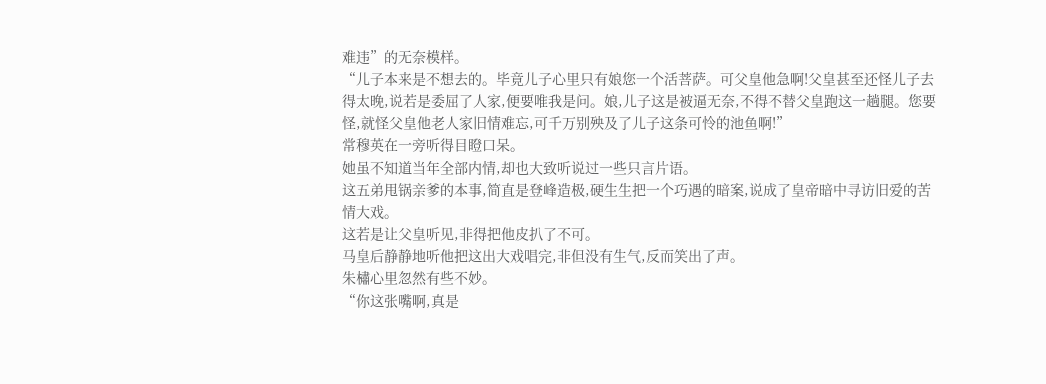难违”的无奈模样。
“儿子本来是不想去的。毕竟儿子心里只有娘您一个活菩萨。可父皇他急啊!父皇甚至还怪儿子去得太晚,说若是委屈了人家,便要唯我是问。娘,儿子这是被逼无奈,不得不替父皇跑这一趟腿。您要怪,就怪父皇他老人家旧情难忘,可千万别殃及了儿子这条可怜的池鱼啊!”
常穆英在一旁听得目瞪口呆。
她虽不知道当年全部内情,却也大致听说过一些只言片语。
这五弟甩锅亲爹的本事,简直是登峰造极,硬生生把一个巧遇的暗案,说成了皇帝暗中寻访旧爱的苦情大戏。
这若是让父皇听见,非得把他皮扒了不可。
马皇后静静地听他把这出大戏唱完,非但没有生气,反而笑出了声。
朱橚心里忽然有些不妙。
“你这张嘴啊,真是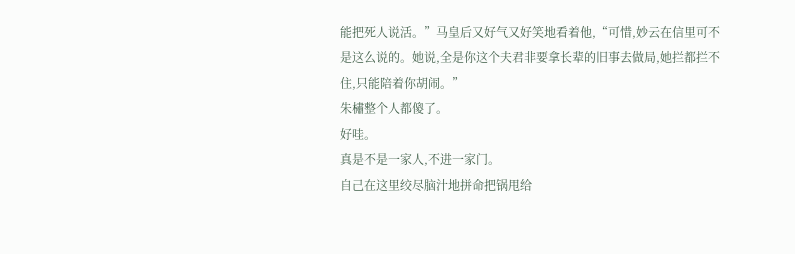能把死人说活。”马皇后又好气又好笑地看着他,“可惜,妙云在信里可不是这么说的。她说,全是你这个夫君非要拿长辈的旧事去做局,她拦都拦不住,只能陪着你胡闹。”
朱橚整个人都傻了。
好哇。
真是不是一家人,不进一家门。
自己在这里绞尽脑汁地拼命把锅甩给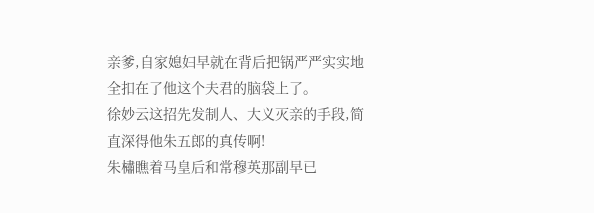亲爹,自家媳妇早就在背后把锅严严实实地全扣在了他这个夫君的脑袋上了。
徐妙云这招先发制人、大义灭亲的手段,简直深得他朱五郎的真传啊!
朱橚瞧着马皇后和常穆英那副早已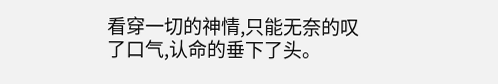看穿一切的神情,只能无奈的叹了口气,认命的垂下了头。